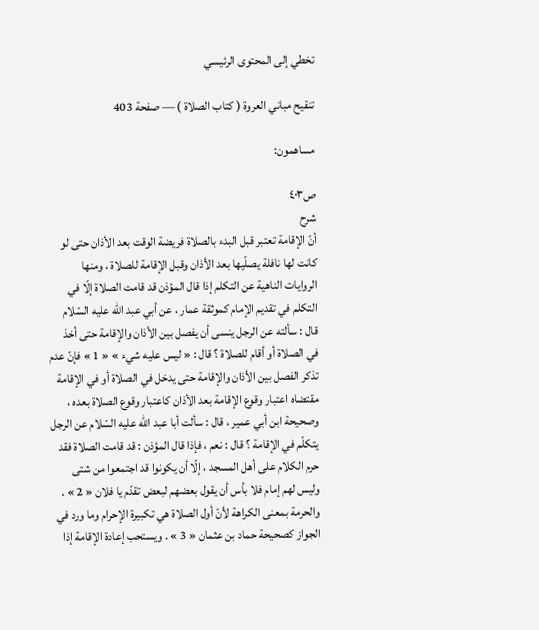تخطي إلى المحتوى الرئيسي

تنقيح مباني العروة ( كتاب الصلاة ) — صفحة 403

مساهمون:

ص٤٠٣
شرح
أنّ الإقامة تعتبر قبل البدء بالصلاة فريضة الوقت بعد الأذان حتى لو كانت لها نافلة يصلّيها بعد الأذان وقبل الإقامة للصلاة ، ومنها الروايات الناهية عن التكلم إذا قال المؤذن قد قامت الصلاة إلّا في التكلم في تقديم الإمام كموثقة عمار ، عن أبي عبد اللّه عليه السّلام قال : سألته عن الرجل ينسى أن يفصل بين الأذان والإقامة حتى أخذ في الصلاة أو أقام للصلاة ؟ قال : « ليس عليه شيء » « 1 » فإنّ عدم تذكر الفصل بين الأذان والإقامة حتى يدخل في الصلاة أو في الإقامة مقتضاه اعتبار وقوع الإقامة بعد الأذان كاعتبار وقوع الصلاة بعده ، وصحيحة ابن أبي عمير ، قال : سألت أبا عبد اللّه عليه السّلام عن الرجل يتكلّم في الإقامة ؟ قال : نعم ، فإذا قال المؤذن : قد قامت الصلاة فقد حرم الكلام على أهل المسجد ، إلّا أن يكونوا قد اجتمعوا من شتى وليس لهم إمام فلا بأس أن يقول بعضهم لبعض تقدّم يا فلان « 2 » . والحرمة بمعنى الكراهة لأنّ أول الصلاة هي تكبيرة الإحرام وما ورد في الجواز كصحيحة حماد بن عثمان « 3 » . ويستحب إعادة الإقامة إذا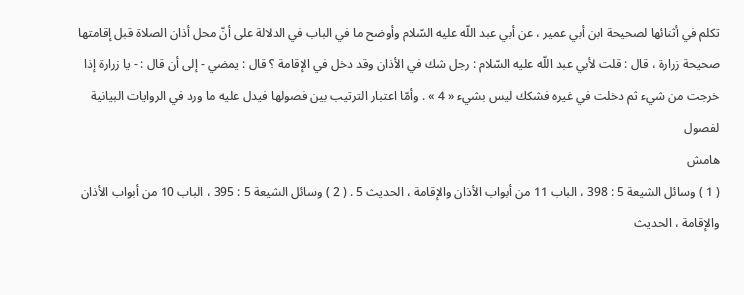تكلم في أثنائها لصحيحة ابن أبي عمير ، عن أبي عبد اللّه عليه السّلام وأوضح ما في الباب في الدلالة على أنّ محل أذان الصلاة قبل إقامتها صحيحة زرارة ، قال : قلت لأبي عبد اللّه عليه السّلام : رجل شك في الأذان وقد دخل في الإقامة ؟ قال : يمضي - إلى أن قال : - يا زرارة إذا خرجت من شيء ثم دخلت في غيره فشكك ليس بشيء « 4 » . وأمّا اعتبار الترتيب بين فصولها فيدل عليه ما ورد في الروايات البيانية لفصول
هامش
( 1 ) وسائل الشيعة 5 : 398 ، الباب 11 من أبواب الأذان والإقامة ، الحديث 5 . ( 2 ) وسائل الشيعة 5 : 395 ، الباب 10 من أبواب الأذان والإقامة ، الحديث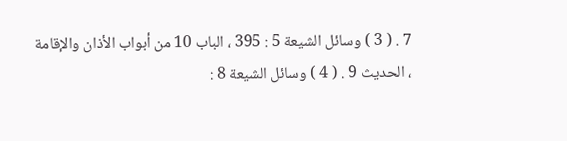7 . ( 3 ) وسائل الشيعة 5 : 395 ، الباب 10 من أبواب الأذان والإقامة ، الحديث 9 . ( 4 ) وسائل الشيعة 8 :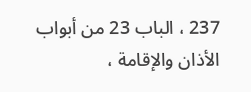237 ، الباب 23 من أبواب الأذان والإقامة ،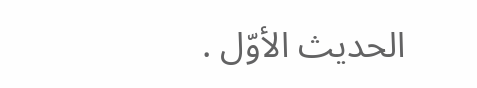الحديث الأوّل .